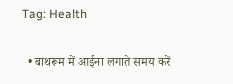Tag: Health

  • बाथरूम में आईना लगाते समय करें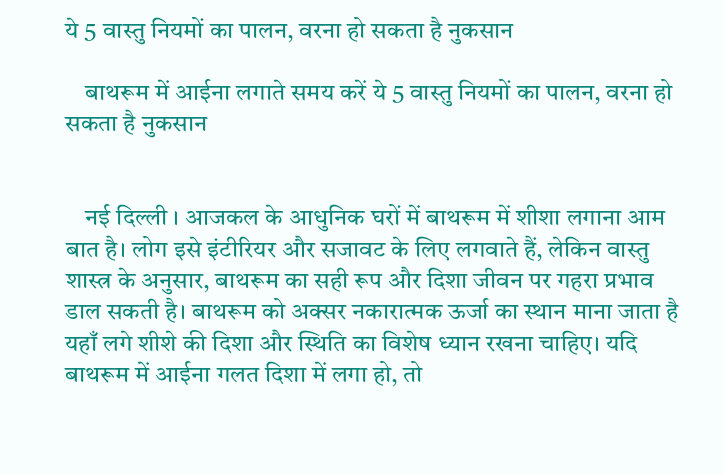ये 5 वास्तु नियमों का पालन, वरना हो सकता है नुकसान

    बाथरूम में आईना लगाते समय करें ये 5 वास्तु नियमों का पालन, वरना हो सकता है नुकसान


    नई दिल्ली । आजकल के आधुनिक घरों में बाथरूम में शीशा लगाना आम बात है। लोग इसे इंटीरियर और सजावट के लिए लगवाते हैं, लेकिन वास्तु शास्त्र के अनुसार, बाथरूम का सही रूप और दिशा जीवन पर गहरा प्रभाव डाल सकती है। बाथरूम को अक्सर नकारात्मक ऊर्जा का स्थान माना जाता है यहाँ लगे शीशे की दिशा और स्थिति का विशेष ध्यान रखना चाहिए। यदि बाथरूम में आईना गलत दिशा में लगा हो, तो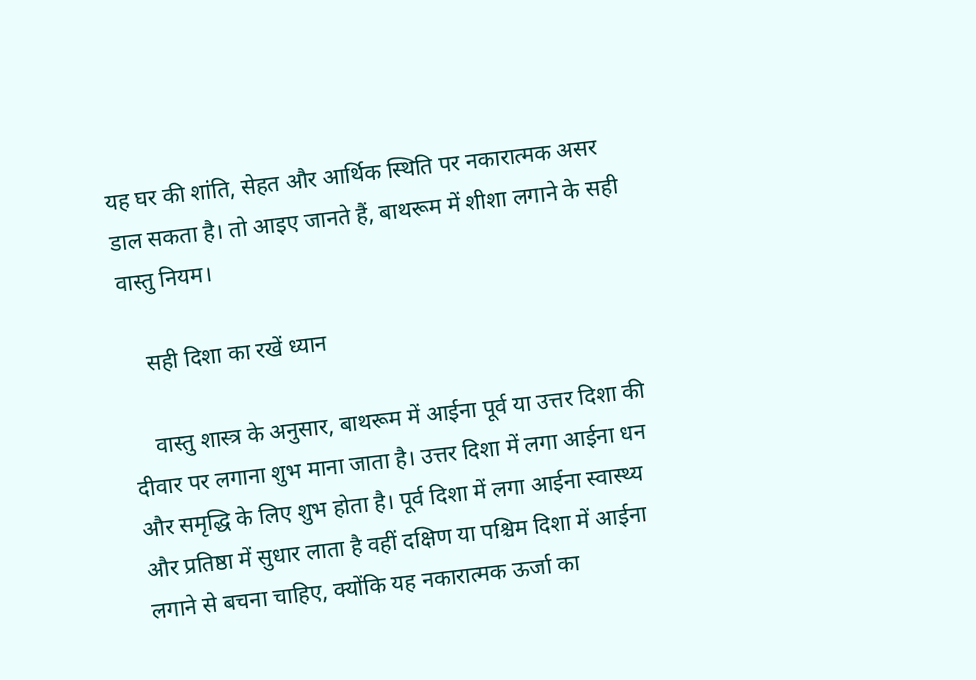यह घर की शांति, सेहत और आर्थिक स्थिति पर नकारात्मक असर डाल सकता है। तो आइए जानते हैं, बाथरूम में शीशा लगाने के सही वास्तु नियम।

    सही दिशा का रखें ध्यान

    वास्तु शास्त्र के अनुसार, बाथरूम में आईना पूर्व या उत्तर दिशा की दीवार पर लगाना शुभ माना जाता है। उत्तर दिशा में लगा आईना धन और समृद्धि के लिए शुभ होता है। पूर्व दिशा में लगा आईना स्वास्थ्य और प्रतिष्ठा में सुधार लाता है वहीं दक्षिण या पश्चिम दिशा में आईना लगाने से बचना चाहिए, क्योंकि यह नकारात्मक ऊर्जा का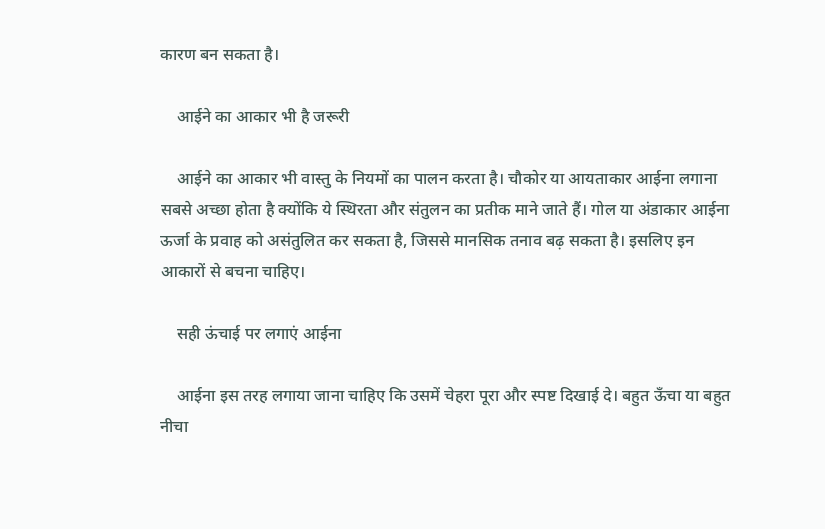कारण बन सकता है।

    आईने का आकार भी है जरूरी

    आईने का आकार भी वास्तु के नियमों का पालन करता है। चौकोर या आयताकार आईना लगाना सबसे अच्छा होता है क्योंकि ये स्थिरता और संतुलन का प्रतीक माने जाते हैं। गोल या अंडाकार आईना ऊर्जा के प्रवाह को असंतुलित कर सकता है, जिससे मानसिक तनाव बढ़ सकता है। इसलिए इन आकारों से बचना चाहिए।

    सही ऊंचाई पर लगाएं आईना

    आईना इस तरह लगाया जाना चाहिए कि उसमें चेहरा पूरा और स्पष्ट दिखाई दे। बहुत ऊँचा या बहुत नीचा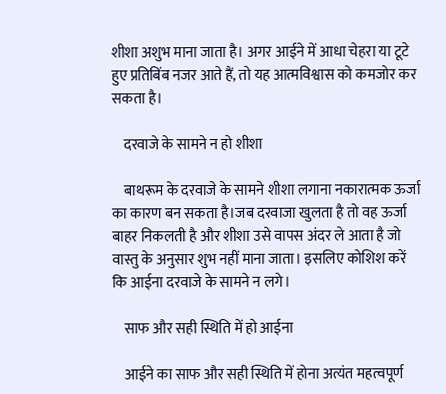शीशा अशुभ माना जाता है। अगर आईने में आधा चेहरा या टूटे हुए प्रतिबिंब नजर आते हैं, तो यह आत्मविश्वास को कमजोर कर सकता है।

    दरवाजे के सामने न हो शीशा

    बाथरूम के दरवाजे के सामने शीशा लगाना नकारात्मक ऊर्जा का कारण बन सकता है।जब दरवाजा खुलता है तो वह ऊर्जा बाहर निकलती है और शीशा उसे वापस अंदर ले आता है जो वास्तु के अनुसार शुभ नहीं माना जाता। इसलिए कोशिश करें कि आईना दरवाजे के सामने न लगे।

    साफ और सही स्थिति में हो आईना

    आईने का साफ और सही स्थिति में होना अत्यंत महत्वपूर्ण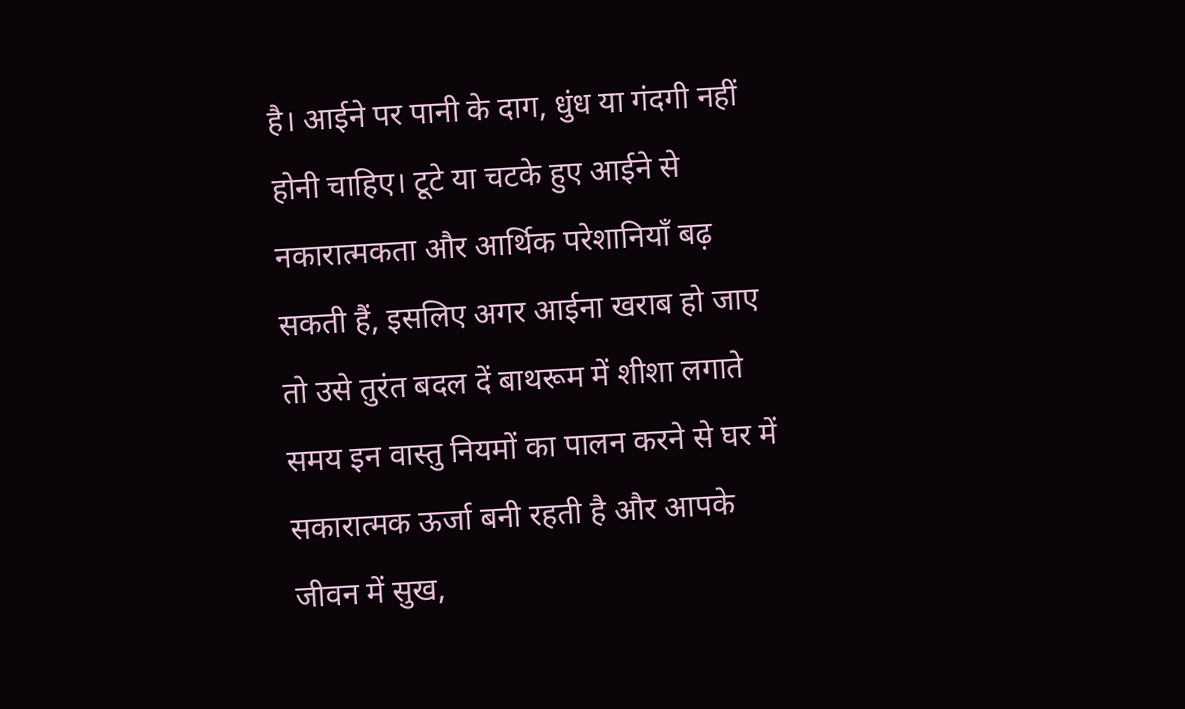है। आईने पर पानी के दाग, धुंध या गंदगी नहीं होनी चाहिए। टूटे या चटके हुए आईने से नकारात्मकता और आर्थिक परेशानियाँ बढ़ सकती हैं, इसलिए अगर आईना खराब हो जाए तो उसे तुरंत बदल दें बाथरूम में शीशा लगाते समय इन वास्तु नियमों का पालन करने से घर में सकारात्मक ऊर्जा बनी रहती है और आपके जीवन में सुख,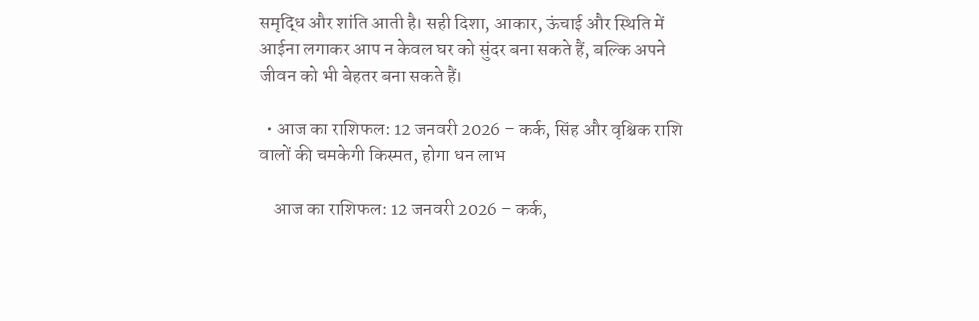समृद्धि और शांति आती है। सही दिशा, आकार, ऊंचाई और स्थिति में आईना लगाकर आप न केवल घर को सुंदर बना सकते हैं, बल्कि अपने जीवन को भी बेहतर बना सकते हैं।

  • आज का राशिफल: 12 जनवरी 2026 – कर्क, सिंह और वृश्चिक राशि वालों की चमकेगी किस्मत, होगा धन लाभ

    आज का राशिफल: 12 जनवरी 2026 – कर्क,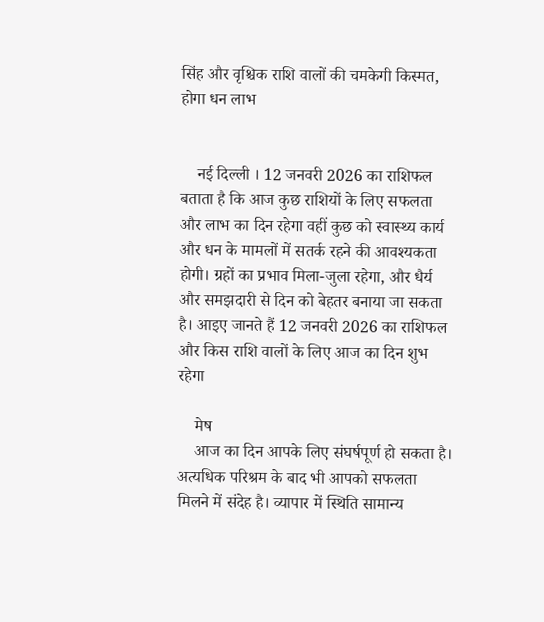सिंह और वृश्चिक राशि वालों की चमकेगी किस्मत, होगा धन लाभ


    नई दिल्ली । 12 जनवरी 2026 का राशिफल बताता है कि आज कुछ राशियों के लिए सफलता और लाभ का दिन रहेगा वहीं कुछ को स्वास्थ्य कार्य और धन के मामलों में सतर्क रहने की आवश्यकता होगी। ग्रहों का प्रभाव मिला-जुला रहेगा, और धैर्य और समझदारी से दिन को बेहतर बनाया जा सकता है। आइए जानते हैं 12 जनवरी 2026 का राशिफल और किस राशि वालों के लिए आज का दिन शुभ रहेगा

    मेष
    आज का दिन आपके लिए संघर्षपूर्ण हो सकता है। अत्यधिक परिश्रम के बाद भी आपको सफलता मिलने में संदेह है। व्यापार में स्थिति सामान्य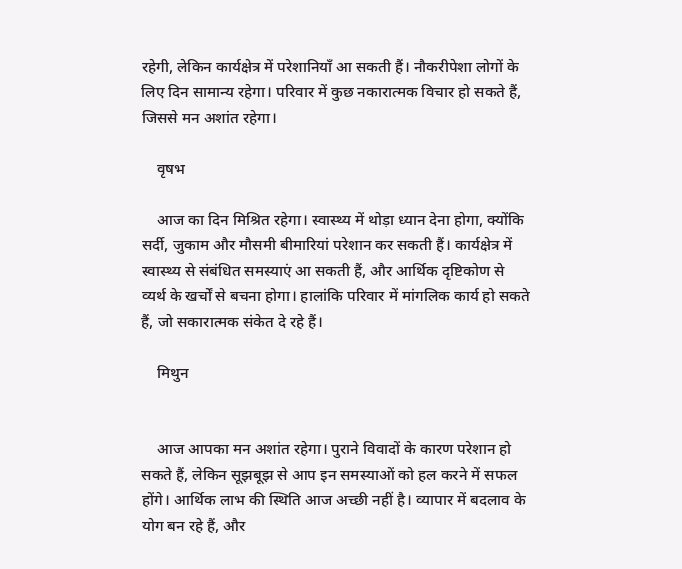रहेगी, लेकिन कार्यक्षेत्र में परेशानियाँ आ सकती हैं। नौकरीपेशा लोगों के लिए दिन सामान्य रहेगा। परिवार में कुछ नकारात्मक विचार हो सकते हैं, जिससे मन अशांत रहेगा।

    वृषभ

    आज का दिन मिश्रित रहेगा। स्वास्थ्य में थोड़ा ध्यान देना होगा, क्योंकि सर्दी, जुकाम और मौसमी बीमारियां परेशान कर सकती हैं। कार्यक्षेत्र में स्वास्थ्य से संबंधित समस्याएं आ सकती हैं, और आर्थिक दृष्टिकोण से व्यर्थ के खर्चों से बचना होगा। हालांकि परिवार में मांगलिक कार्य हो सकते हैं, जो सकारात्मक संकेत दे रहे हैं।

    मिथुन


    आज आपका मन अशांत रहेगा। पुराने विवादों के कारण परेशान हो सकते हैं, लेकिन सूझबूझ से आप इन समस्याओं को हल करने में सफल होंगे। आर्थिक लाभ की स्थिति आज अच्छी नहीं है। व्यापार में बदलाव के योग बन रहे हैं, और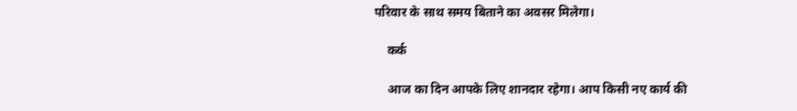परिवार के साथ समय बिताने का अवसर मिलेगा।

    कर्क

    आज का दिन आपके लिए शानदार रहेगा। आप किसी नए कार्य की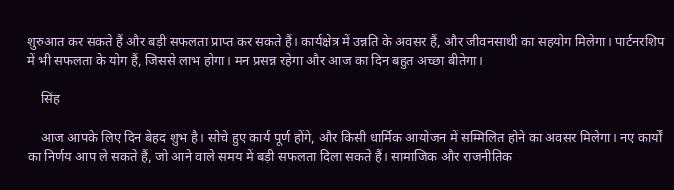शुरुआत कर सकते हैं और बड़ी सफलता प्राप्त कर सकते हैं। कार्यक्षेत्र में उन्नति के अवसर हैं, और जीवनसाथी का सहयोग मिलेगा। पार्टनरशिप में भी सफलता के योग हैं, जिससे लाभ होगा। मन प्रसन्न रहेगा और आज का दिन बहुत अच्छा बीतेगा।

    सिंह

    आज आपके लिए दिन बेहद शुभ है। सोचे हुए कार्य पूर्ण होंगे, और किसी धार्मिक आयोजन में सम्मिलित होने का अवसर मिलेगा। नए कार्यों का निर्णय आप ले सकते हैं, जो आने वाले समय में बड़ी सफलता दिला सकते हैं। सामाजिक और राजनीतिक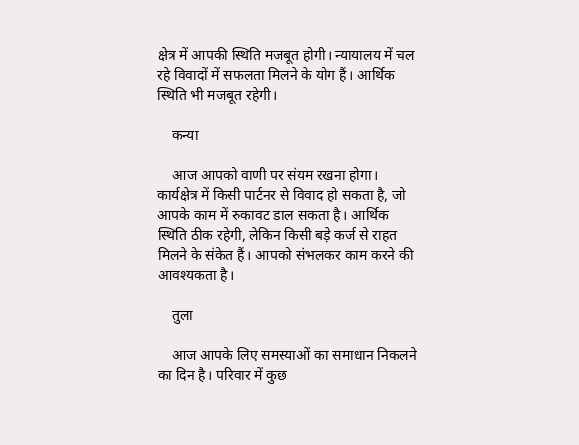क्षेत्र में आपकी स्थिति मजबूत होगी। न्यायालय में चल रहे विवादों में सफलता मिलने के योग हैं। आर्थिक स्थिति भी मजबूत रहेगी।

    कन्या

    आज आपको वाणी पर संयम रखना होगा। कार्यक्षेत्र में किसी पार्टनर से विवाद हो सकता है, जो आपके काम में रुकावट डाल सकता है। आर्थिक स्थिति ठीक रहेगी, लेकिन किसी बड़े कर्ज से राहत मिलने के संकेत हैं। आपको संभलकर काम करने की आवश्यकता है।

    तुला

    आज आपके लिए समस्याओं का समाधान निकलने का दिन है। परिवार में कुछ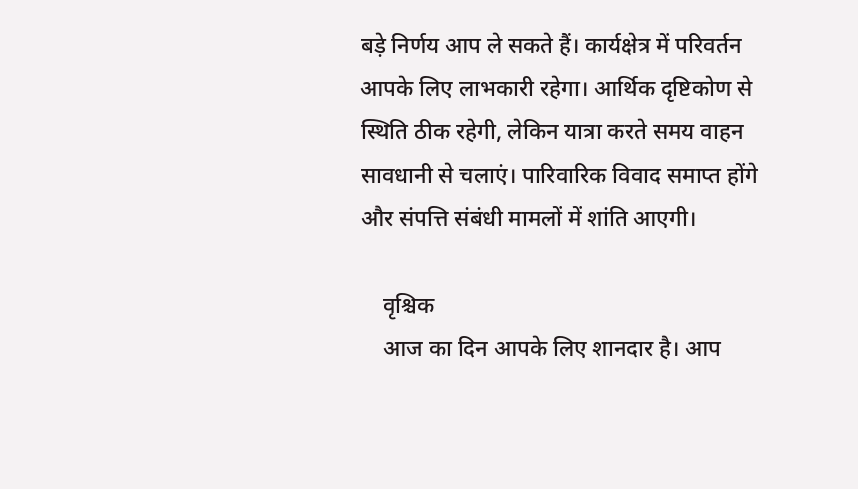बड़े निर्णय आप ले सकते हैं। कार्यक्षेत्र में परिवर्तन आपके लिए लाभकारी रहेगा। आर्थिक दृष्टिकोण से स्थिति ठीक रहेगी, लेकिन यात्रा करते समय वाहन सावधानी से चलाएं। पारिवारिक विवाद समाप्त होंगे और संपत्ति संबंधी मामलों में शांति आएगी।

    वृश्चिक
    आज का दिन आपके लिए शानदार है। आप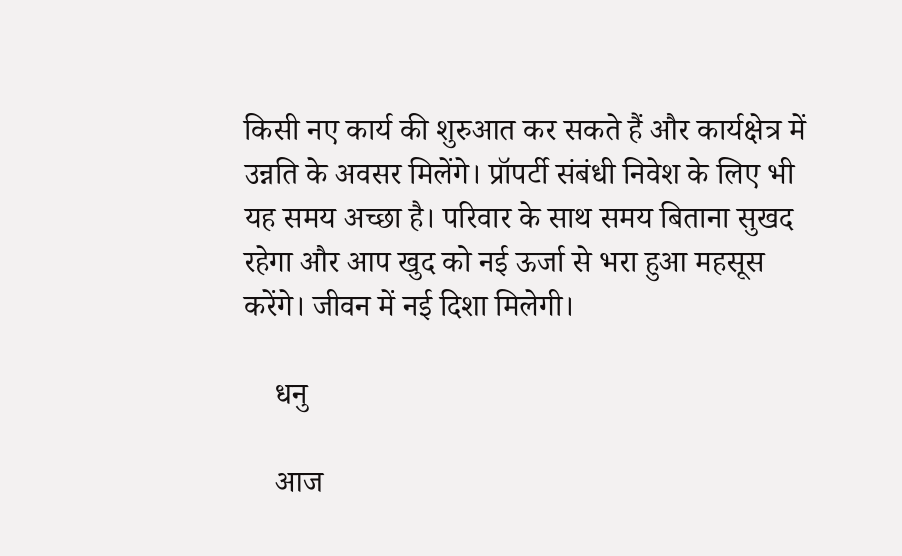किसी नए कार्य की शुरुआत कर सकते हैं और कार्यक्षेत्र में उन्नति के अवसर मिलेंगे। प्रॉपर्टी संबंधी निवेश के लिए भी यह समय अच्छा है। परिवार के साथ समय बिताना सुखद रहेगा और आप खुद को नई ऊर्जा से भरा हुआ महसूस करेंगे। जीवन में नई दिशा मिलेगी।

    धनु

    आज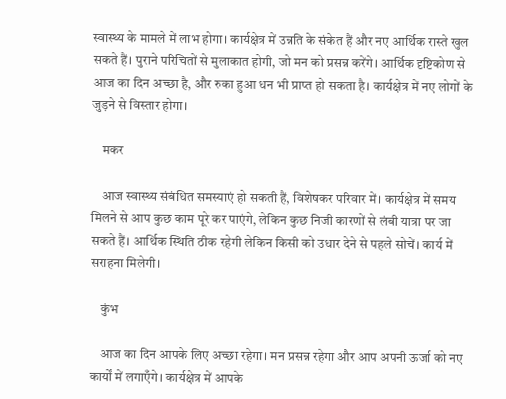स्वास्थ्य के मामले में लाभ होगा। कार्यक्षेत्र में उन्नति के संकेत हैं और नए आर्थिक रास्ते खुल सकते हैं। पुराने परिचितों से मुलाकात होगी, जो मन को प्रसन्न करेंगे। आर्थिक दृष्टिकोण से आज का दिन अच्छा है, और रुका हुआ धन भी प्राप्त हो सकता है। कार्यक्षेत्र में नए लोगों के जुड़ने से विस्तार होगा।

    मकर

    आज स्वास्थ्य संबंधित समस्याएं हो सकती हैं, विशेषकर परिवार में। कार्यक्षेत्र में समय मिलने से आप कुछ काम पूरे कर पाएंगे, लेकिन कुछ निजी कारणों से लंबी यात्रा पर जा सकते हैं। आर्थिक स्थिति ठीक रहेगी लेकिन किसी को उधार देने से पहले सोचें। कार्य में सराहना मिलेगी।

    कुंभ

    आज का दिन आपके लिए अच्छा रहेगा। मन प्रसन्न रहेगा और आप अपनी ऊर्जा को नए कार्यों में लगाएँगे। कार्यक्षेत्र में आपके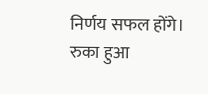निर्णय सफल होंगे। रुका हुआ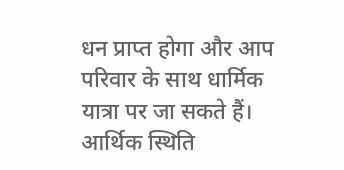धन प्राप्त होगा और आप परिवार के साथ धार्मिक यात्रा पर जा सकते हैं। आर्थिक स्थिति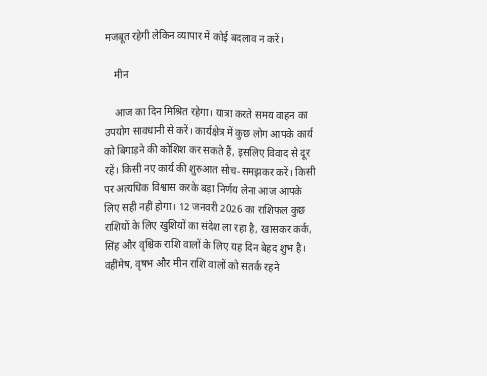मजबूत रहेगी लेकिन व्यापार में कोई बदलाव न करें।

    मीन

    आज का दिन मिश्रित रहेगा। यात्रा करते समय वाहन का उपयोग सावधानी से करें। कार्यक्षेत्र में कुछ लोग आपके कार्य को बिगाड़ने की कोशिश कर सकते हैं, इसलिए विवाद से दूर रहें। किसी नए कार्य की शुरुआत सोच-समझकर करें। किसी पर अत्यधिक विश्वास करके बड़ा निर्णय लेना आज आपके लिए सही नहीं होगा। 12 जनवरी 2026 का राशिफल कुछ राशियों के लिए खुशियों का संदेश ला रहा है, खासकर कर्क, सिंह और वृश्चिक राशि वालों के लिए यह दिन बेहद शुभ है। वहींमेष, वृषभ और मीन राशि वालों को सतर्क रहने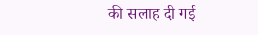की सलाह दी गई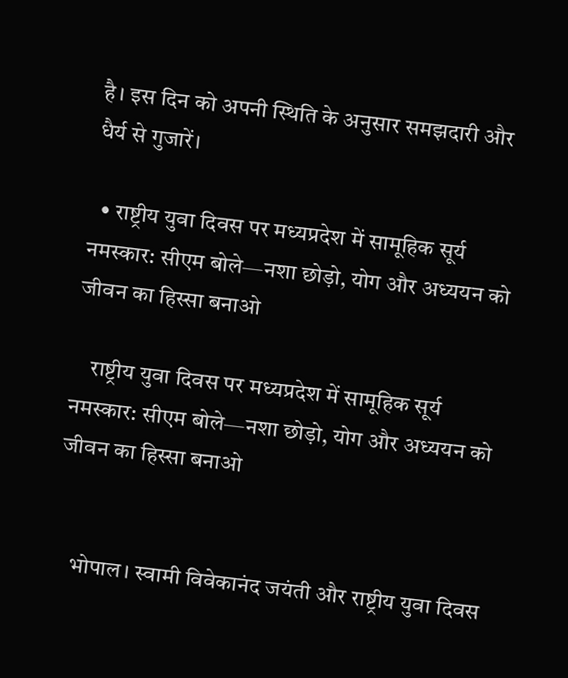है। इस दिन को अपनी स्थिति के अनुसार समझदारी और धैर्य से गुजारें।

  • राष्ट्रीय युवा दिवस पर मध्यप्रदेश में सामूहिक सूर्य नमस्कार: सीएम बोले—नशा छोड़ो, योग और अध्ययन को जीवन का हिस्सा बनाओ

    राष्ट्रीय युवा दिवस पर मध्यप्रदेश में सामूहिक सूर्य नमस्कार: सीएम बोले—नशा छोड़ो, योग और अध्ययन को जीवन का हिस्सा बनाओ


    भोपाल। स्वामी विवेकानंद जयंती और राष्ट्रीय युवा दिवस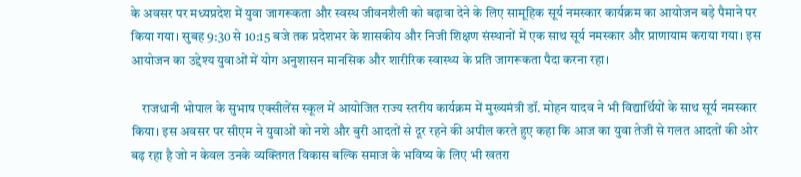के अवसर पर मध्यप्रदेश में युवा जागरूकता और स्वस्थ जीवनशैली को बढ़ावा देने के लिए सामूहिक सूर्य नमस्कार कार्यक्रम का आयोजन बड़े पैमाने पर किया गया। सुबह 9:30 से 10:15 बजे तक प्रदेशभर के शासकीय और निजी शिक्षण संस्थानों में एक साथ सूर्य नमस्कार और प्राणायाम कराया गया। इस आयोजन का उद्देश्य युवाओं में योग अनुशासन मानसिक और शारीरिक स्वास्थ्य के प्रति जागरूकता पैदा करना रहा।

    राजधानी भोपाल के सुभाष एक्सीलेंस स्कूल में आयोजित राज्य स्तरीय कार्यक्रम में मुख्यमंत्री डॉ. मोहन यादव ने भी विद्यार्थियों के साथ सूर्य नमस्कार किया। इस अवसर पर सीएम ने युवाओं को नशे और बुरी आदतों से दूर रहने की अपील करते हुए कहा कि आज का युवा तेजी से गलत आदतों की ओर बढ़ रहा है जो न केवल उनके व्यक्तिगत विकास बल्कि समाज के भविष्य के लिए भी खतरा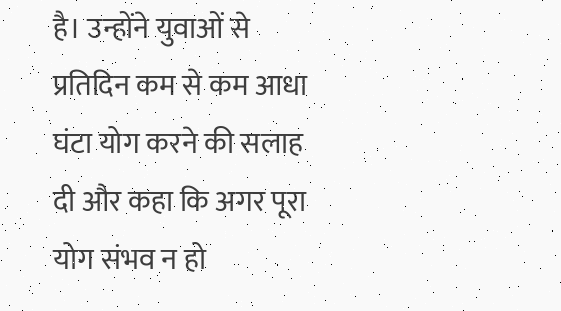है। उन्होंने युवाओं से प्रतिदिन कम से कम आधा घंटा योग करने की सलाह दी और कहा कि अगर पूरा योग संभव न हो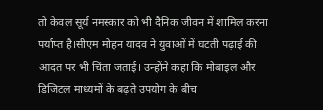तो केवल सूर्य नमस्कार को भी दैनिक जीवन में शामिल करना पर्याप्त है।सीएम मोहन यादव ने युवाओं में घटती पढ़ाई की आदत पर भी चिंता जताई। उन्होंने कहा कि मोबाइल और डिजिटल माध्यमों के बढ़ते उपयोग के बीच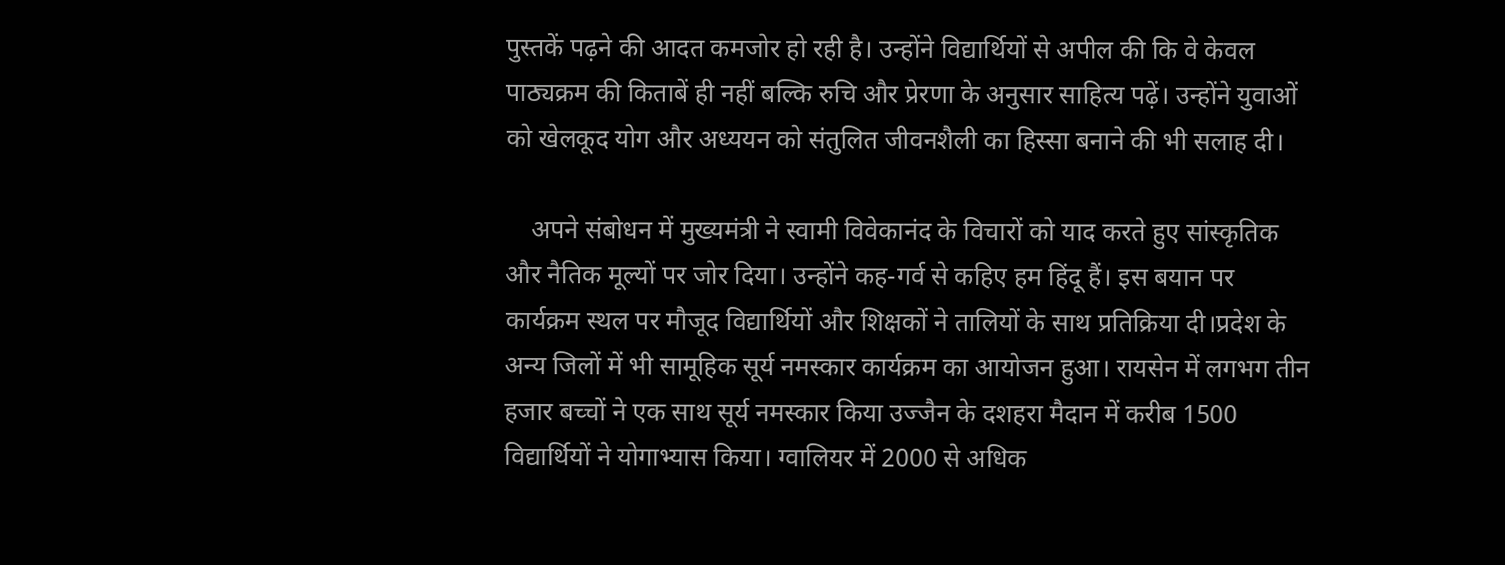पुस्तकें पढ़ने की आदत कमजोर हो रही है। उन्होंने विद्यार्थियों से अपील की कि वे केवल पाठ्यक्रम की किताबें ही नहीं बल्कि रुचि और प्रेरणा के अनुसार साहित्य पढ़ें। उन्होंने युवाओं को खेलकूद योग और अध्ययन को संतुलित जीवनशैली का हिस्सा बनाने की भी सलाह दी।

    अपने संबोधन में मुख्यमंत्री ने स्वामी विवेकानंद के विचारों को याद करते हुए सांस्कृतिक और नैतिक मूल्यों पर जोर दिया। उन्होंने कह-गर्व से कहिए हम हिंदू हैं। इस बयान पर कार्यक्रम स्थल पर मौजूद विद्यार्थियों और शिक्षकों ने तालियों के साथ प्रतिक्रिया दी।प्रदेश के अन्य जिलों में भी सामूहिक सूर्य नमस्कार कार्यक्रम का आयोजन हुआ। रायसेन में लगभग तीन हजार बच्चों ने एक साथ सूर्य नमस्कार किया उज्जैन के दशहरा मैदान में करीब 1500 विद्यार्थियों ने योगाभ्यास किया। ग्वालियर में 2000 से अधिक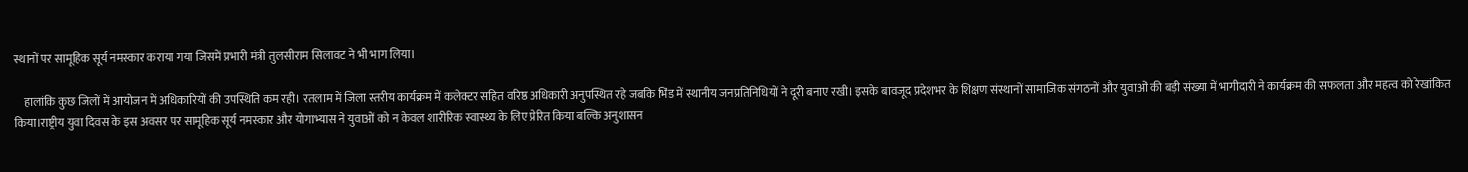स्थानों पर सामूहिक सूर्य नमस्कार कराया गया जिसमें प्रभारी मंत्री तुलसीराम सिलावट ने भी भाग लिया।

    हालांकि कुछ जिलों में आयोजन में अधिकारियों की उपस्थिति कम रही। रतलाम में जिला स्तरीय कार्यक्रम में कलेक्टर सहित वरिष्ठ अधिकारी अनुपस्थित रहे जबकि भिंड में स्थानीय जनप्रतिनिधियों ने दूरी बनाए रखी। इसके बावजूद प्रदेशभर के शिक्षण संस्थानों सामाजिक संगठनों और युवाओं की बड़ी संख्या में भागीदारी ने कार्यक्रम की सफलता और महत्व को रेखांकित किया।राष्ट्रीय युवा दिवस के इस अवसर पर सामूहिक सूर्य नमस्कार और योगाभ्यास ने युवाओं को न केवल शारीरिक स्वास्थ्य के लिए प्रेरित किया बल्कि अनुशासन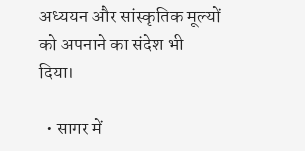अध्ययन और सांस्कृतिक मूल्यों को अपनाने का संदेश भी दिया।

  • सागर में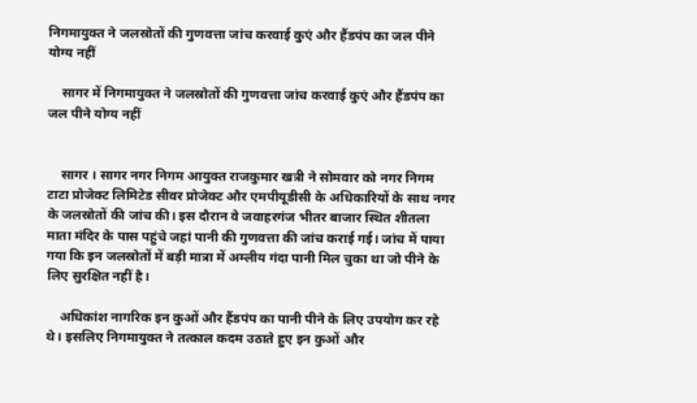निगमायुक्त ने जलस्रोतों की गुणवत्ता जांच करवाई कुएं और हैंडपंप का जल पीने योग्य नहीं

    सागर में निगमायुक्त ने जलस्रोतों की गुणवत्ता जांच करवाई कुएं और हैंडपंप का जल पीने योग्य नहीं


    सागर । सागर नगर निगम आयुक्त राजकुमार खत्री ने सोमवार को नगर निगम टाटा प्रोजेक्ट लिमिटेड सीवर प्रोजेक्ट और एमपीयूडीसी के अधिकारियों के साथ नगर के जलस्रोतों की जांच की। इस दौरान वे जवाहरगंज भीतर बाजार स्थित शीतला माता मंदिर के पास पहुंचे जहां पानी की गुणवत्ता की जांच कराई गई। जांच में पाया गया कि इन जलस्रोतों में बड़ी मात्रा में अम्लीय गंदा पानी मिल चुका था जो पीने के लिए सुरक्षित नहीं है।

    अधिकांश नागरिक इन कुओं और हैंडपंप का पानी पीने के लिए उपयोग कर रहे थे। इसलिए निगमायुक्त ने तत्काल कदम उठाते हुए इन कुओं और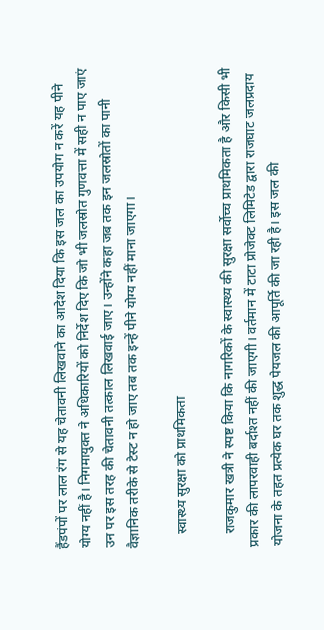हैंडपंपों पर लाल रंग से यह चेतावनी लिखवाने का आदेश दिया कि इस जल का उपयोग न करें यह पीने योग्य नहीं है। निगमायुक्त ने अधिकारियों को निर्देश दिए कि जो भी जलस्रोत गुणवत्ता में सही न पाए जाएं उन पर इस तरह की चेतावनी तत्काल लिखवाई जाए। उन्होंने कहा जब तक इन जलस्रोतों का पानी वैज्ञानिक तरीके से टेस्ट न हो जाए तब तक इन्हें पीने योग्य नहीं माना जाएगा।

    स्वास्थ्य सुरक्षा को प्राथमिकता

    राजकुमार खत्री ने स्पष्ट किया कि नागरिकों के स्वास्थ्य की सुरक्षा सर्वोच्च प्राथमिकता है और किसी भी प्रकार की लापरवाही बर्दाश्त नहीं की जाएगी। वर्तमान में टाटा प्रोजेक्ट लिमिटेड द्वारा राजघाट जलप्रदाय योजना के तहत प्रत्येक घर तक शुद्ध पेयजल की आपूर्ति की जा रही है। इस जल की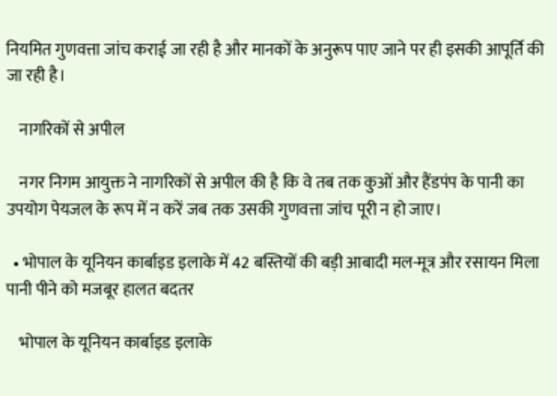नियमित गुणवत्ता जांच कराई जा रही है और मानकों के अनुरूप पाए जाने पर ही इसकी आपूर्ति की जा रही है।

    नागरिकों से अपील

    नगर निगम आयुक्त ने नागरिकों से अपील की है कि वे तब तक कुओं और हैंडपंप के पानी का उपयोग पेयजल के रूप में न करें जब तक उसकी गुणवत्ता जांच पूरी न हो जाए।

  • भोपाल के यूनियन कार्बाइड इलाके में 42 बस्तियों की बड़ी आबादी मल-मूत्र और रसायन मिला पानी पीने को मजबूर हालत बदतर

    भोपाल के यूनियन कार्बाइड इलाके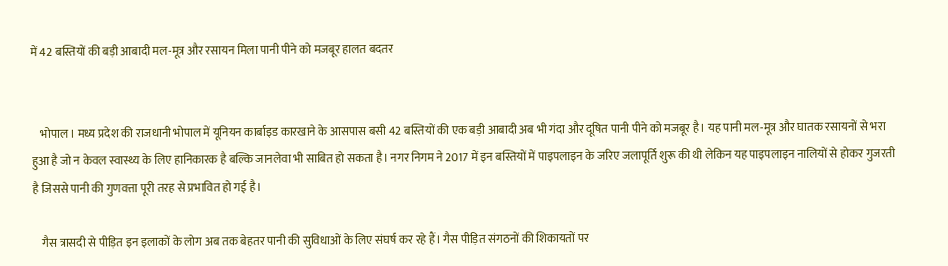में 42 बस्तियों की बड़ी आबादी मल-मूत्र और रसायन मिला पानी पीने को मजबूर हालत बदतर


    भोपाल । मध्य प्रदेश की राजधानी भोपाल में यूनियन कार्बाइड कारखाने के आसपास बसी 42 बस्तियों की एक बड़ी आबादी अब भी गंदा और दूषित पानी पीने को मजबूर है। यह पानी मल-मूत्र और घातक रसायनों से भरा हुआ है जो न केवल स्वास्थ्य के लिए हानिकारक है बल्कि जानलेवा भी साबित हो सकता है। नगर निगम ने 2017 में इन बस्तियों में पाइपलाइन के जरिए जलापूर्ति शुरू की थी लेकिन यह पाइपलाइन नालियों से होकर गुजरती है जिससे पानी की गुणवत्ता पूरी तरह से प्रभावित हो गई है।

    गैस त्रासदी से पीड़ित इन इलाकों के लोग अब तक बेहतर पानी की सुविधाओं के लिए संघर्ष कर रहे हैं। गैस पीड़ित संगठनों की शिकायतों पर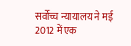सर्वोच्च न्यायालय ने मई 2012 में एक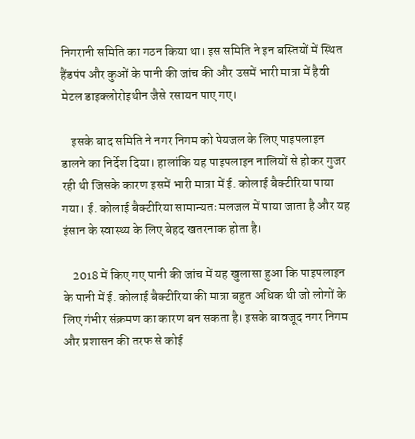निगरानी समिति का गठन किया था। इस समिति ने इन बस्तियों में स्थित हैंडपंप और कुओं के पानी की जांच की और उसमें भारी मात्रा में हैवी मेटल डाइक्लोरोइथीन जैसे रसायन पाए गए।

    इसके बाद समिति ने नगर निगम को पेयजल के लिए पाइपलाइन डालने का निर्देश दिया। हालांकि यह पाइपलाइन नालियों से होकर गुजर रही थी जिसके कारण इसमें भारी मात्रा में ई. कोलाई बैक्टीरिया पाया गया। ई. कोलाई बैक्टीरिया सामान्यतः मलजल में पाया जाता है और यह इंसान के स्वास्थ्य के लिए बेहद खतरनाक होता है।

    2018 में किए गए पानी की जांच में यह खुलासा हुआ कि पाइपलाइन के पानी में ई. कोलाई बैक्टीरिया की मात्रा बहुत अधिक थी जो लोगों के लिए गंभीर संक्रमण का कारण बन सकता है। इसके बावजूद नगर निगम और प्रशासन की तरफ से कोई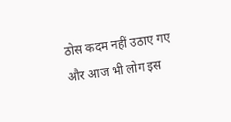ठोस कदम नहीं उठाए गए और आज भी लोग इस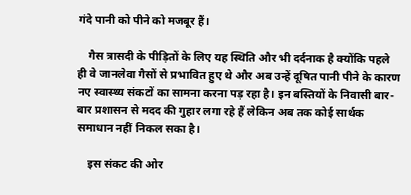गंदे पानी को पीने को मजबूर हैं।

    गैस त्रासदी के पीड़ितों के लिए यह स्थिति और भी दर्दनाक है क्योंकि पहले ही वे जानलेवा गैसों से प्रभावित हुए थे और अब उन्हें दूषित पानी पीने के कारण नए स्वास्थ्य संकटों का सामना करना पड़ रहा है। इन बस्तियों के निवासी बार-बार प्रशासन से मदद की गुहार लगा रहे हैं लेकिन अब तक कोई सार्थक समाधान नहीं निकल सका है।

    इस संकट की ओर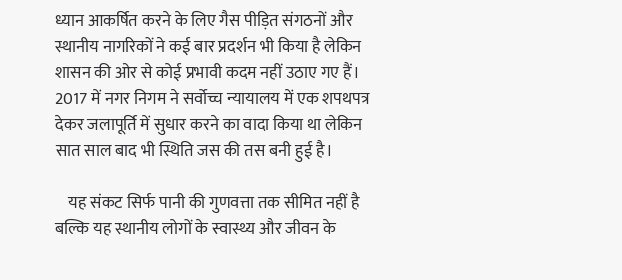ध्यान आकर्षित करने के लिए गैस पीड़ित संगठनों और स्थानीय नागरिकों ने कई बार प्रदर्शन भी किया है लेकिन शासन की ओर से कोई प्रभावी कदम नहीं उठाए गए हैं। 2017 में नगर निगम ने सर्वोच्च न्यायालय में एक शपथपत्र देकर जलापूर्ति में सुधार करने का वादा किया था लेकिन सात साल बाद भी स्थिति जस की तस बनी हुई है।

    यह संकट सिर्फ पानी की गुणवत्ता तक सीमित नहीं है बल्कि यह स्थानीय लोगों के स्वास्थ्य और जीवन के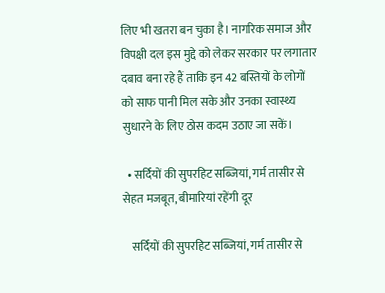लिए भी खतरा बन चुका है। नागरिक समाज और विपक्षी दल इस मुद्दे को लेकर सरकार पर लगातार दबाव बना रहे हैं ताकि इन 42 बस्तियों के लोगों को साफ पानी मिल सके और उनका स्वास्थ्य सुधारने के लिए ठोस कदम उठाए जा सकें।

  • सर्दियों की सुपरहिट सब्जियां, गर्म तासीर से सेहत मजबूत, बीमारियां रहेंगी दूर

    सर्दियों की सुपरहिट सब्जियां, गर्म तासीर से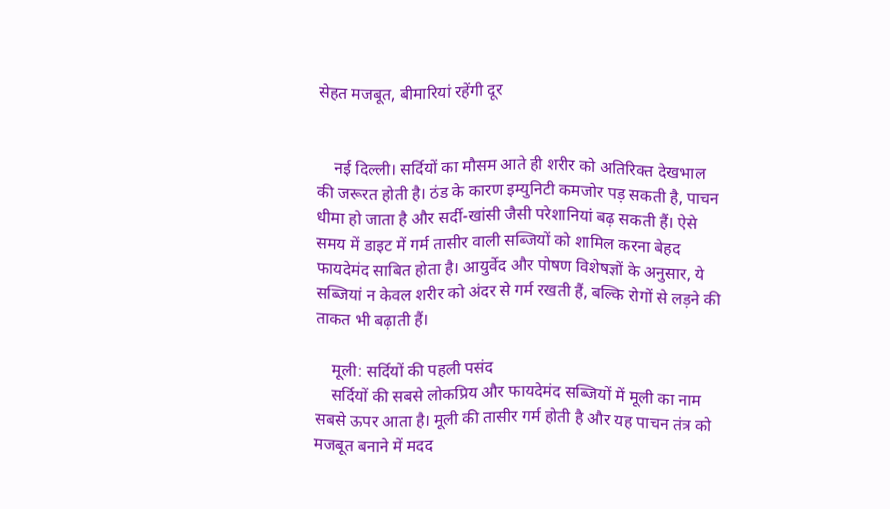सेहत मजबूत, बीमारियां रहेंगी दूर


    नई दिल्ली। सर्दियों का मौसम आते ही शरीर को अतिरिक्त देखभाल की जरूरत होती है। ठंड के कारण इम्युनिटी कमजोर पड़ सकती है, पाचन धीमा हो जाता है और सर्दी-खांसी जैसी परेशानियां बढ़ सकती हैं। ऐसे समय में डाइट में गर्म तासीर वाली सब्जियों को शामिल करना बेहद फायदेमंद साबित होता है। आयुर्वेद और पोषण विशेषज्ञों के अनुसार, ये सब्जियां न केवल शरीर को अंदर से गर्म रखती हैं, बल्कि रोगों से लड़ने की ताकत भी बढ़ाती हैं।

    मूली: सर्दियों की पहली पसंद
    सर्दियों की सबसे लोकप्रिय और फायदेमंद सब्जियों में मूली का नाम सबसे ऊपर आता है। मूली की तासीर गर्म होती है और यह पाचन तंत्र को मजबूत बनाने में मदद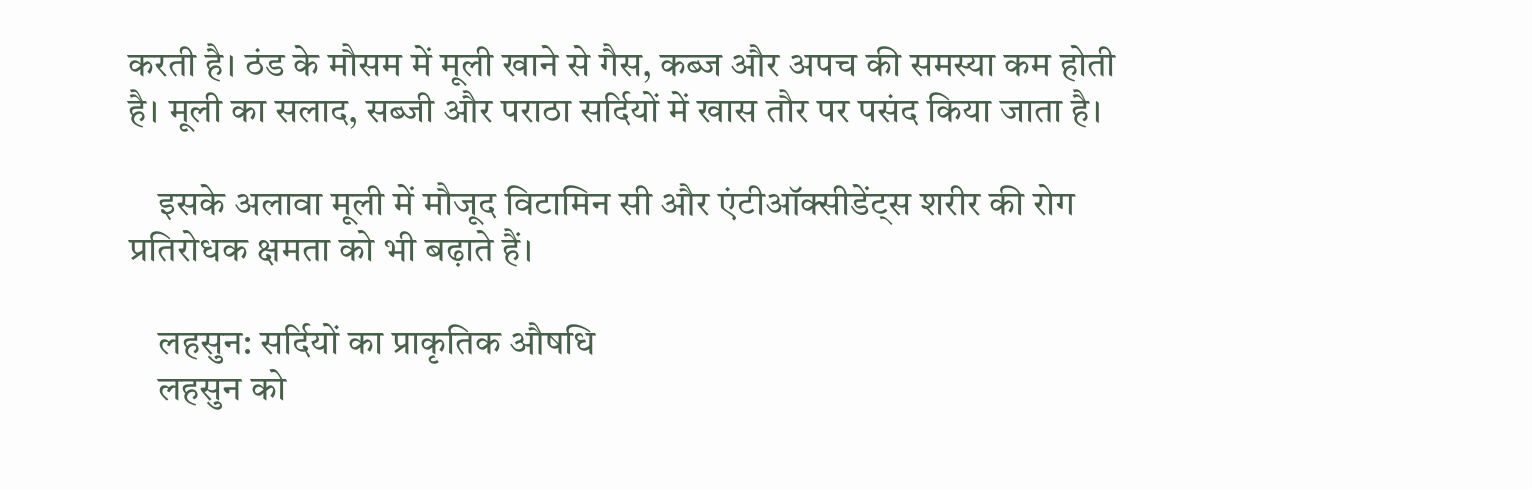करती है। ठंड के मौसम में मूली खाने से गैस, कब्ज और अपच की समस्या कम होती है। मूली का सलाद, सब्जी और पराठा सर्दियों में खास तौर पर पसंद किया जाता है।

    इसके अलावा मूली में मौजूद विटामिन सी और एंटीऑक्सीडेंट्स शरीर की रोग प्रतिरोधक क्षमता को भी बढ़ाते हैं।

    लहसुन: सर्दियों का प्राकृतिक औषधि
    लहसुन को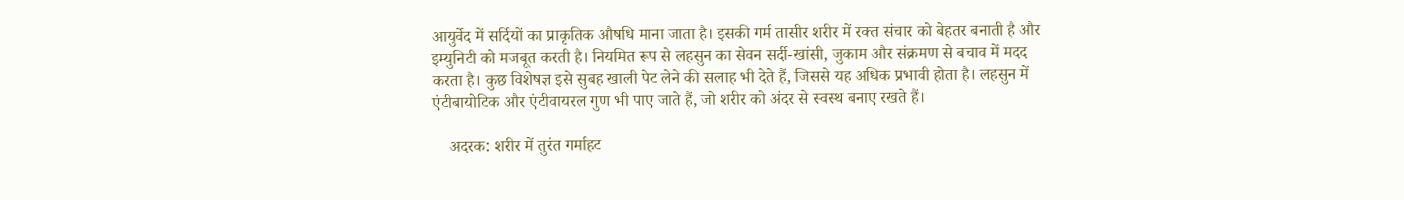आयुर्वेद में सर्दियों का प्राकृतिक औषधि माना जाता है। इसकी गर्म तासीर शरीर में रक्त संचार को बेहतर बनाती है और इम्युनिटी को मजबूत करती है। नियमित रूप से लहसुन का सेवन सर्दी-खांसी, जुकाम और संक्रमण से बचाव में मदद करता है। कुछ विशेषज्ञ इसे सुबह खाली पेट लेने की सलाह भी देते हैं, जिससे यह अधिक प्रभावी होता है। लहसुन में एंटीबायोटिक और एंटीवायरल गुण भी पाए जाते हैं, जो शरीर को अंदर से स्वस्थ बनाए रखते हैं।

    अदरक: शरीर में तुरंत गर्माहट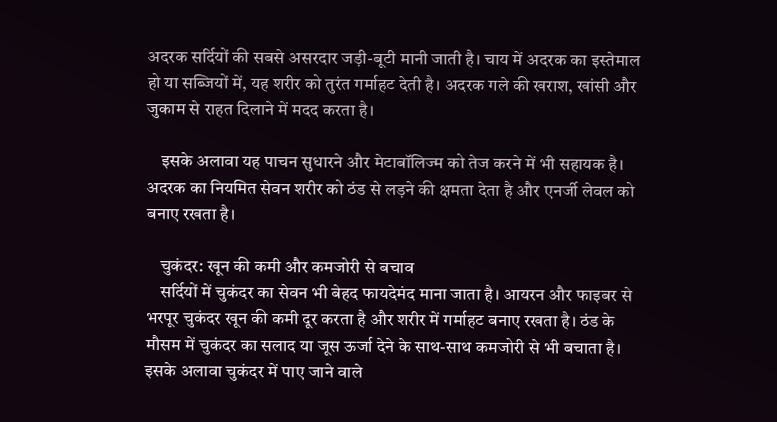अदरक सर्दियों की सबसे असरदार जड़ी-बूटी मानी जाती है। चाय में अदरक का इस्तेमाल हो या सब्जियों में, यह शरीर को तुरंत गर्माहट देती है। अदरक गले की खराश, खांसी और जुकाम से राहत दिलाने में मदद करता है।

    इसके अलावा यह पाचन सुधारने और मेटाबॉलिज्म को तेज करने में भी सहायक है। अदरक का नियमित सेवन शरीर को ठंड से लड़ने की क्षमता देता है और एनर्जी लेवल को बनाए रखता है।

    चुकंदर: खून की कमी और कमजोरी से बचाव
    सर्दियों में चुकंदर का सेवन भी बेहद फायदेमंद माना जाता है। आयरन और फाइबर से भरपूर चुकंदर खून की कमी दूर करता है और शरीर में गर्माहट बनाए रखता है। ठंड के मौसम में चुकंदर का सलाद या जूस ऊर्जा देने के साथ-साथ कमजोरी से भी बचाता है। इसके अलावा चुकंदर में पाए जाने वाले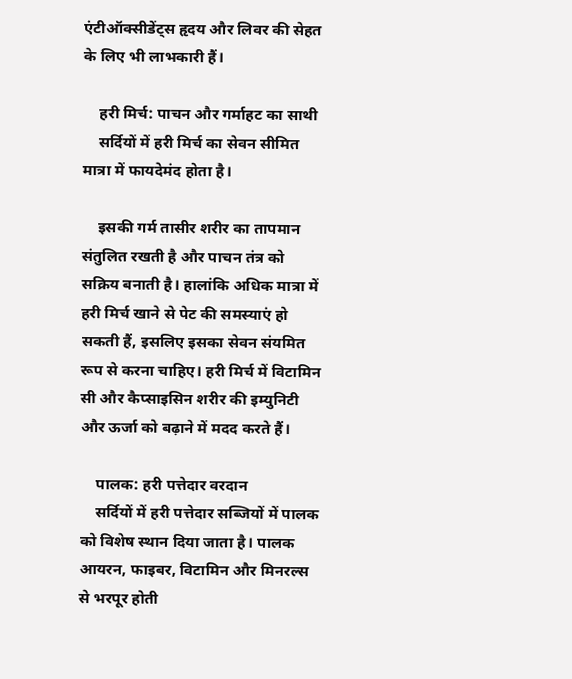एंटीऑक्सीडेंट्स हृदय और लिवर की सेहत के लिए भी लाभकारी हैं।

    हरी मिर्च: पाचन और गर्माहट का साथी
    सर्दियों में हरी मिर्च का सेवन सीमित मात्रा में फायदेमंद होता है।

    इसकी गर्म तासीर शरीर का तापमान संतुलित रखती है और पाचन तंत्र को सक्रिय बनाती है। हालांकि अधिक मात्रा में हरी मिर्च खाने से पेट की समस्याएं हो सकती हैं, इसलिए इसका सेवन संयमित रूप से करना चाहिए। हरी मिर्च में विटामिन सी और कैप्साइसिन शरीर की इम्युनिटी और ऊर्जा को बढ़ाने में मदद करते हैं।

    पालक: हरी पत्तेदार वरदान
    सर्दियों में हरी पत्तेदार सब्जियों में पालक को विशेष स्थान दिया जाता है। पालक आयरन, फाइबर, विटामिन और मिनरल्स से भरपूर होती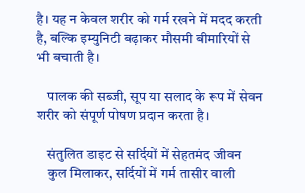है। यह न केवल शरीर को गर्म रखने में मदद करती है, बल्कि इम्युनिटी बढ़ाकर मौसमी बीमारियों से भी बचाती है।

    पालक की सब्जी, सूप या सलाद के रूप में सेवन शरीर को संपूर्ण पोषण प्रदान करता है।

    संतुलित डाइट से सर्दियों में सेहतमंद जीवन
    कुल मिलाकर, सर्दियों में गर्म तासीर वाली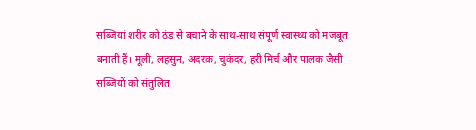सब्जियां शरीर को ठंड से बचाने के साथ-साथ संपूर्ण स्वास्थ्य को मजबूत बनाती हैं। मूली, लहसुन, अदरक, चुकंदर, हरी मिर्च और पालक जैसी सब्जियों को संतुलित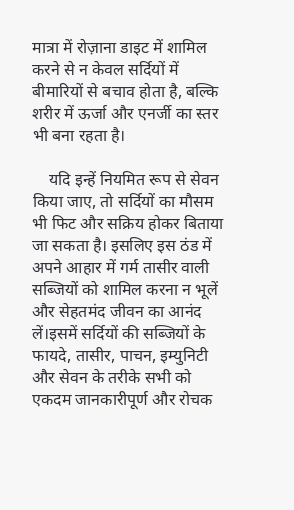मात्रा में रोज़ाना डाइट में शामिल करने से न केवल सर्दियों में बीमारियों से बचाव होता है, बल्कि शरीर में ऊर्जा और एनर्जी का स्तर भी बना रहता है।

    यदि इन्हें नियमित रूप से सेवन किया जाए, तो सर्दियों का मौसम भी फिट और सक्रिय होकर बिताया जा सकता है। इसलिए इस ठंड में अपने आहार में गर्म तासीर वाली सब्जियों को शामिल करना न भूलें और सेहतमंद जीवन का आनंद लें।इसमें सर्दियों की सब्जियों के फायदे, तासीर, पाचन, इम्युनिटी और सेवन के तरीके सभी को एकदम जानकारीपूर्ण और रोचक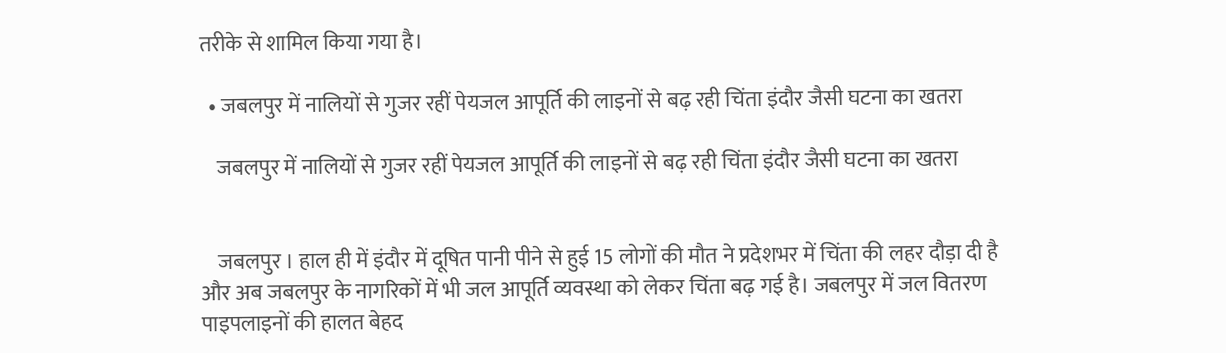तरीके से शामिल किया गया है।

  • जबलपुर में नालियों से गुजर रहीं पेयजल आपूर्ति की लाइनों से बढ़ रही चिंता इंदौर जैसी घटना का खतरा

    जबलपुर में नालियों से गुजर रहीं पेयजल आपूर्ति की लाइनों से बढ़ रही चिंता इंदौर जैसी घटना का खतरा


    जबलपुर । हाल ही में इंदौर में दूषित पानी पीने से हुई 15 लोगों की मौत ने प्रदेशभर में चिंता की लहर दौड़ा दी है और अब जबलपुर के नागरिकों में भी जल आपूर्ति व्यवस्था को लेकर चिंता बढ़ गई है। जबलपुर में जल वितरण पाइपलाइनों की हालत बेहद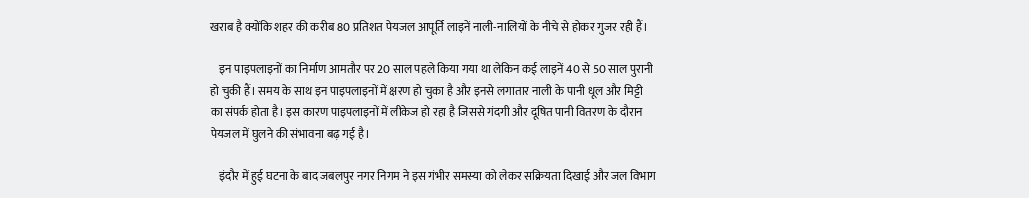खराब है क्योंकि शहर की करीब 80 प्रतिशत पेयजल आपूर्ति लाइनें नाली-नालियों के नीचे से होकर गुजर रही हैं।

    इन पाइपलाइनों का निर्माण आमतौर पर 20 साल पहले किया गया था लेकिन कई लाइनें 40 से 50 साल पुरानी हो चुकी हैं। समय के साथ इन पाइपलाइनों में क्षरण हो चुका है और इनसे लगातार नाली के पानी धूल और मिट्टी का संपर्क होता है। इस कारण पाइपलाइनों में लीकेज हो रहा है जिससे गंदगी और दूषित पानी वितरण के दौरान पेयजल में घुलने की संभावना बढ़ गई है।

    इंदौर में हुई घटना के बाद जबलपुर नगर निगम ने इस गंभीर समस्या को लेकर सक्रियता दिखाई और जल विभाग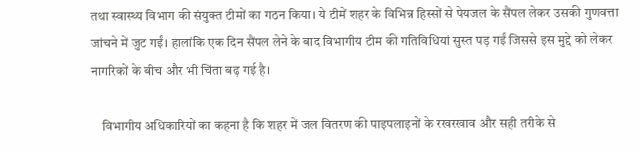तथा स्वास्थ्य विभाग की संयुक्त टीमों का गठन किया। ये टीमें शहर के विभिन्न हिस्सों से पेयजल के सैंपल लेकर उसकी गुणवत्ता जांचने में जुट गईं। हालांकि एक दिन सैंपल लेने के बाद विभागीय टीम की गतिविधियां सुस्त पड़ गईं जिससे इस मुद्दे को लेकर नागरिकों के बीच और भी चिंता बढ़ गई है।

    विभागीय अधिकारियों का कहना है कि शहर में जल वितरण की पाइपलाइनों के रखरखाव और सही तरीके से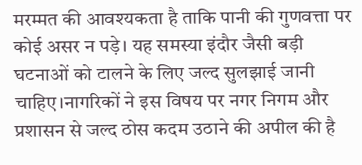मरम्मत की आवश्यकता है ताकि पानी की गुणवत्ता पर कोई असर न पड़े। यह समस्या इंदौर जैसी बड़ी घटनाओं को टालने के लिए जल्द सुलझाई जानी चाहिए।नागरिकों ने इस विषय पर नगर निगम और प्रशासन से जल्द ठोस कदम उठाने की अपील की है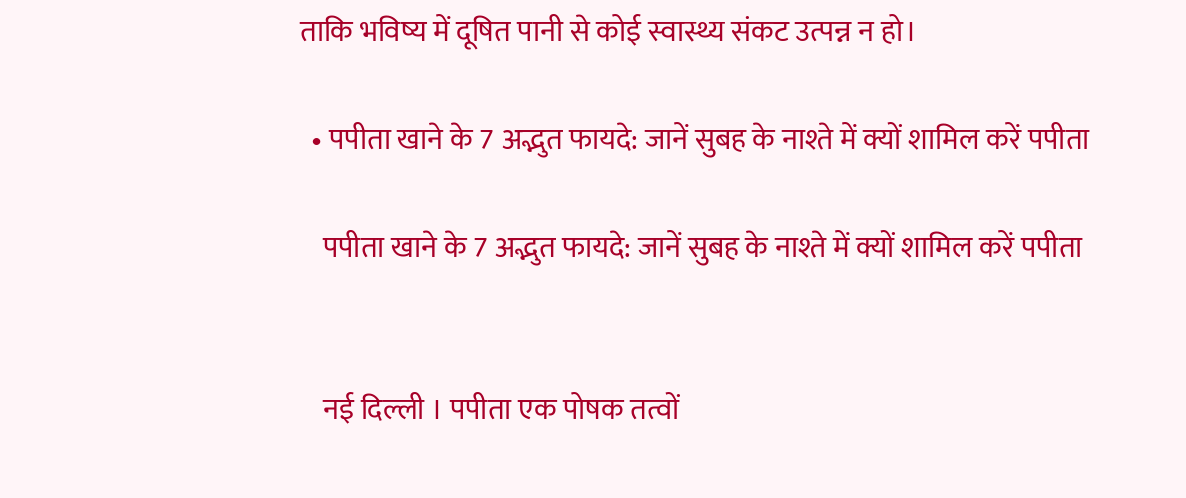ताकि भविष्य में दूषित पानी से कोई स्वास्थ्य संकट उत्पन्न न हो।

  • पपीता खाने के 7 अद्भुत फायदे: जानें सुबह के नाश्ते में क्यों शामिल करें पपीता

    पपीता खाने के 7 अद्भुत फायदे: जानें सुबह के नाश्ते में क्यों शामिल करें पपीता


    नई दिल्ली । पपीता एक पोषक तत्वों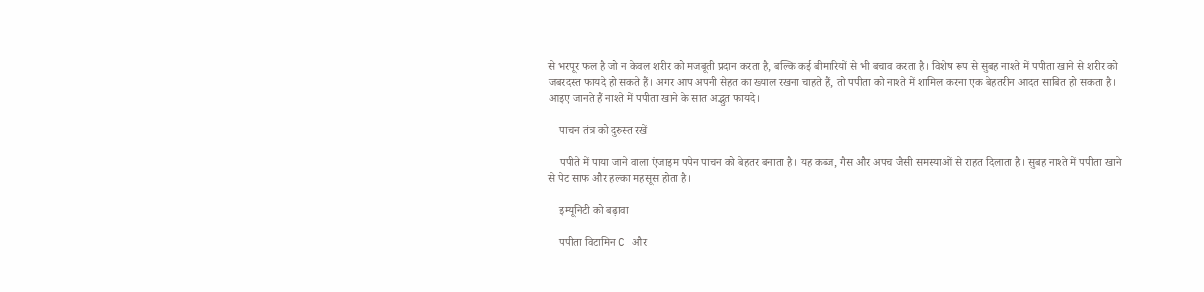से भरपूर फल है जो न केवल शरीर को मजबूती प्रदान करता है, बल्कि कई बीमारियों से भी बचाव करता है। विशेष रूप से सुबह नाश्ते में पपीता खाने से शरीर को जबरदस्त फायदे हो सकते हैं। अगर आप अपनी सेहत का ख्याल रखना चाहते हैं, तो पपीता को नाश्ते में शामिल करना एक बेहतरीन आदत साबित हो सकता है। आइए जानते हैं नाश्ते में पपीता खाने के सात अद्भुत फायदे।

    पाचन तंत्र को दुरुस्त रखें

    पपीते में पाया जाने वाला एंजाइम पपेन पाचन को बेहतर बनाता है। यह कब्ज, गैस और अपच जैसी समस्याओं से राहत दिलाता है। सुबह नाश्ते में पपीता खाने से पेट साफ और हल्का महसूस होता है।

    इम्यूनिटी को बढ़ावा

    पपीता विटामिन C और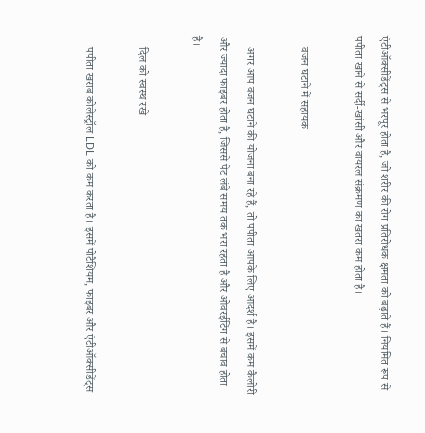एंटीऑक्सीडेंट्स से भरपूर होता है, जो शरीर की रोग प्रतिरोधक क्षमता को बढ़ाते हैं। नियमित रूप से पपीता खाने से सर्दी-खांसी और वायरल संक्रमण का खतरा कम होता है।

    वजन घटाने में सहायक

    अगर आप वजन घटाने की योजना बना रहे हैं, तो पपीता आपके लिए आदर्श है। इसमें कम कैलोरी और ज्यादा फाइबर होता है, जिससे पेट लंबे समय तक भरा रहता है और ओवरईटिंग से बचाव होता है।

    दिल को स्वस्थ रखे

    पपीता खराब कोलेस्ट्रॉल LDL को कम करता है। इसमें पोटैशियम, फाइबर और एंटीऑक्सीडेंट्स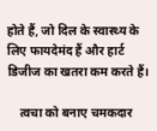होते हैं, जो दिल के स्वास्थ्य के लिए फायदेमंद हैं और हार्ट डिजीज का खतरा कम करते हैं।

    त्वचा को बनाए चमकदार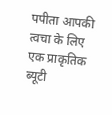पपीता आपकी त्वचा के लिए एक प्राकृतिक ब्यूटी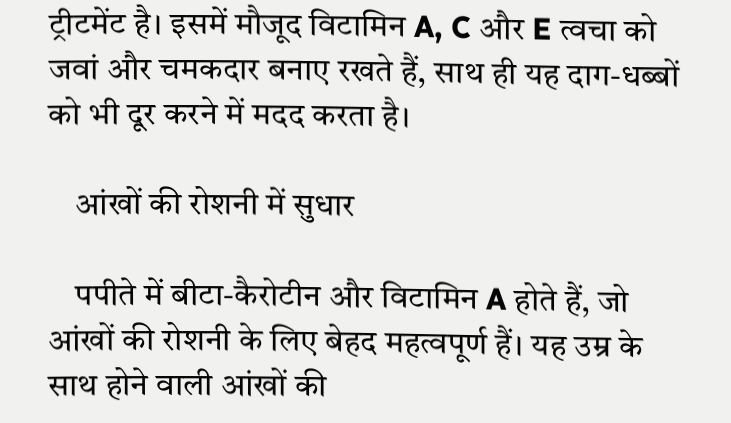ट्रीटमेंट है। इसमें मौजूद विटामिन A, C और E त्वचा को जवां और चमकदार बनाए रखते हैं, साथ ही यह दाग-धब्बों को भी दूर करने में मदद करता है।

    आंखों की रोशनी में सुधार

    पपीते में बीटा-कैरोटीन और विटामिन A होते हैं, जो आंखों की रोशनी के लिए बेहद महत्वपूर्ण हैं। यह उम्र के साथ होने वाली आंखों की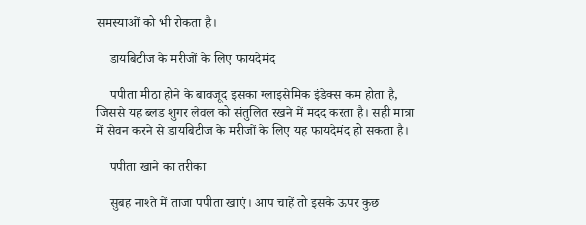समस्याओं को भी रोकता है।

    डायबिटीज के मरीजों के लिए फायदेमंद

    पपीता मीठा होने के बावजूद इसका ग्लाइसेमिक इंडेक्स कम होता है, जिससे यह ब्लड शुगर लेवल को संतुलित रखने में मदद करता है। सही मात्रा में सेवन करने से डायबिटीज के मरीजों के लिए यह फायदेमंद हो सकता है।

    पपीता खाने का तरीका

    सुबह नाश्ते में ताजा पपीता खाएं। आप चाहें तो इसके ऊपर कुछ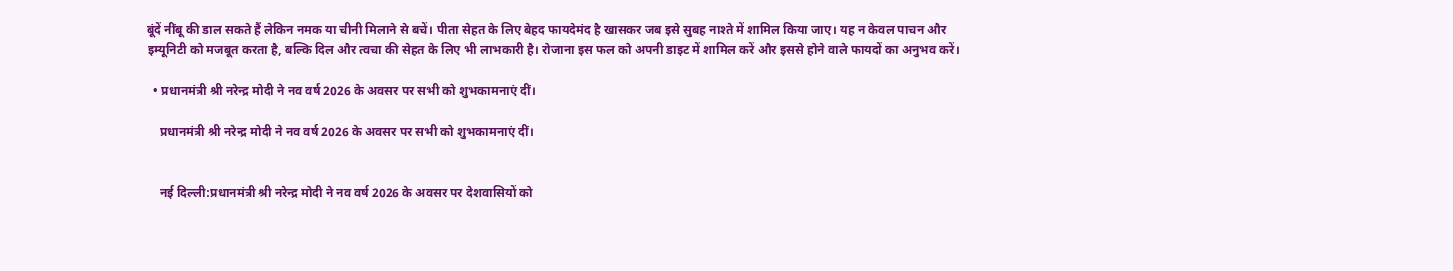बूंदें नींबू की डाल सकते हैं लेकिन नमक या चीनी मिलाने से बचें। पीता सेहत के लिए बेहद फायदेमंद है खासकर जब इसे सुबह नाश्ते में शामिल किया जाए। यह न केवल पाचन और इम्यूनिटी को मजबूत करता है, बल्कि दिल और त्वचा की सेहत के लिए भी लाभकारी है। रोजाना इस फल को अपनी डाइट में शामिल करें और इससे होने वाले फायदों का अनुभव करें।

  • प्रधानमंत्री श्री नरेन्‍द्र मोदी ने नव वर्ष 2026 के अवसर पर सभी को शुभकामनाएं दीं।

    प्रधानमंत्री श्री नरेन्‍द्र मोदी ने नव वर्ष 2026 के अवसर पर सभी को शुभकामनाएं दीं।


    नई दिल्ली:प्रधानमंत्री श्री नरेन्‍द्र मोदी ने नव वर्ष 2026 के अवसर पर देशवासियों को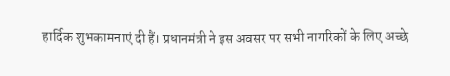हार्दिक शुभकामनाएं दी हैं। प्रधानमंत्री ने इस अवसर पर सभी नागरिकों के लिए अच्छे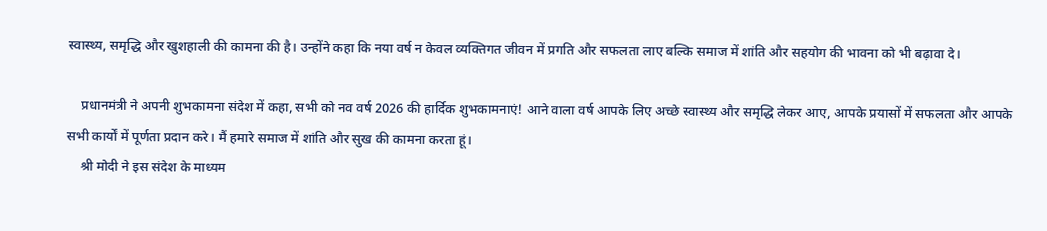स्वास्थ्य, समृद्धि और खुशहाली की कामना की है। उन्होंने कहा कि नया वर्ष न केवल व्यक्तिगत जीवन में प्रगति और सफलता लाए बल्कि समाज में शांति और सहयोग की भावना को भी बढ़ावा दे।

    प्रधानमंत्री ने अपनी शुभकामना संदेश में कहा, सभी को नव वर्ष 2026 की हार्दिक शुभकामनाएं! आने वाला वर्ष आपके लिए अच्छे स्वास्थ्य और समृद्धि लेकर आए, आपके प्रयासों में सफलता और आपके सभी कार्यों में पूर्णता प्रदान करे। मैं हमारे समाज में शांति और सुख की कामना करता हूं।
    श्री मोदी ने इस संदेश के माध्यम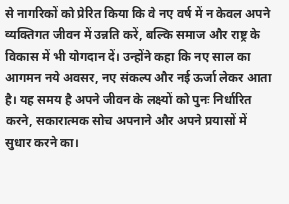से नागरिकों को प्रेरित किया कि वे नए वर्ष में न केवल अपने व्यक्तिगत जीवन में उन्नति करें, बल्कि समाज और राष्ट्र के विकास में भी योगदान दें। उन्होंने कहा कि नए साल का आगमन नये अवसर, नए संकल्प और नई ऊर्जा लेकर आता है। यह समय है अपने जीवन के लक्ष्यों को पुनः निर्धारित करने, सकारात्मक सोच अपनाने और अपने प्रयासों में सुधार करने का।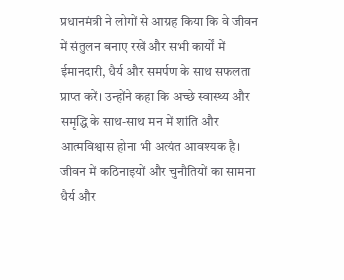प्रधानमंत्री ने लोगों से आग्रह किया कि वे जीवन में संतुलन बनाए रखें और सभी कार्यों में ईमानदारी, धैर्य और समर्पण के साथ सफलता प्राप्त करें। उन्होंने कहा कि अच्छे स्वास्थ्य और समृद्धि के साथ-साथ मन में शांति और आत्मविश्वास होना भी अत्यंत आवश्यक है। जीवन में कठिनाइयों और चुनौतियों का सामना धैर्य और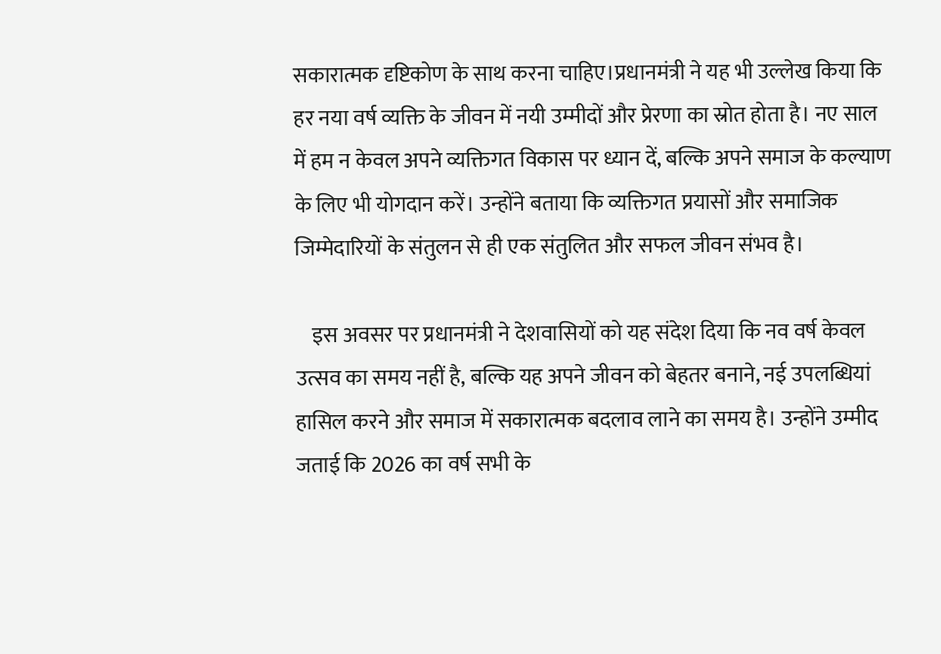सकारात्मक दृष्टिकोण के साथ करना चाहिए।प्रधानमंत्री ने यह भी उल्लेख किया कि हर नया वर्ष व्यक्ति के जीवन में नयी उम्मीदों और प्रेरणा का स्रोत होता है। नए साल में हम न केवल अपने व्यक्तिगत विकास पर ध्यान दें, बल्कि अपने समाज के कल्याण के लिए भी योगदान करें। उन्होंने बताया कि व्यक्तिगत प्रयासों और समाजिक जिम्मेदारियों के संतुलन से ही एक संतुलित और सफल जीवन संभव है।

    इस अवसर पर प्रधानमंत्री ने देशवासियों को यह संदेश दिया कि नव वर्ष केवल उत्सव का समय नहीं है, बल्कि यह अपने जीवन को बेहतर बनाने, नई उपलब्धियां हासिल करने और समाज में सकारात्मक बदलाव लाने का समय है। उन्होंने उम्मीद जताई कि 2026 का वर्ष सभी के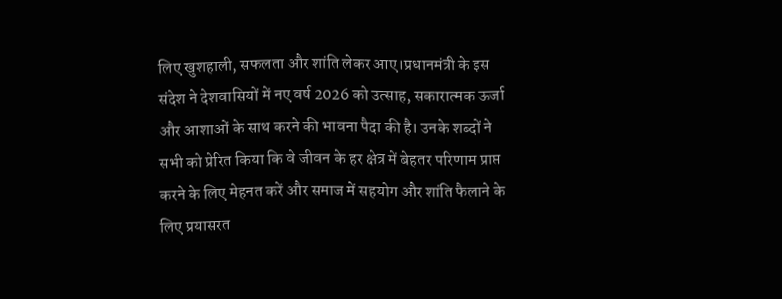लिए खुशहाली, सफलता और शांति लेकर आए।प्रधानमंत्री के इस संदेश ने देशवासियों में नए वर्ष 2026 को उत्साह, सकारात्मक ऊर्जा और आशाओं के साथ करने की भावना पैदा की है। उनके शब्दों ने सभी को प्रेरित किया कि वे जीवन के हर क्षेत्र में बेहतर परिणाम प्राप्त करने के लिए मेहनत करें और समाज में सहयोग और शांति फैलाने के लिए प्रयासरत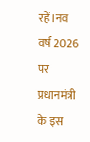रहें।नव वर्ष 2026 पर प्रधानमंत्री के इस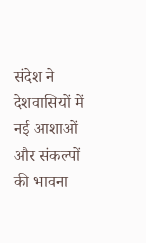संदेश ने देशवासियों में नई आशाओं और संकल्पों की भावना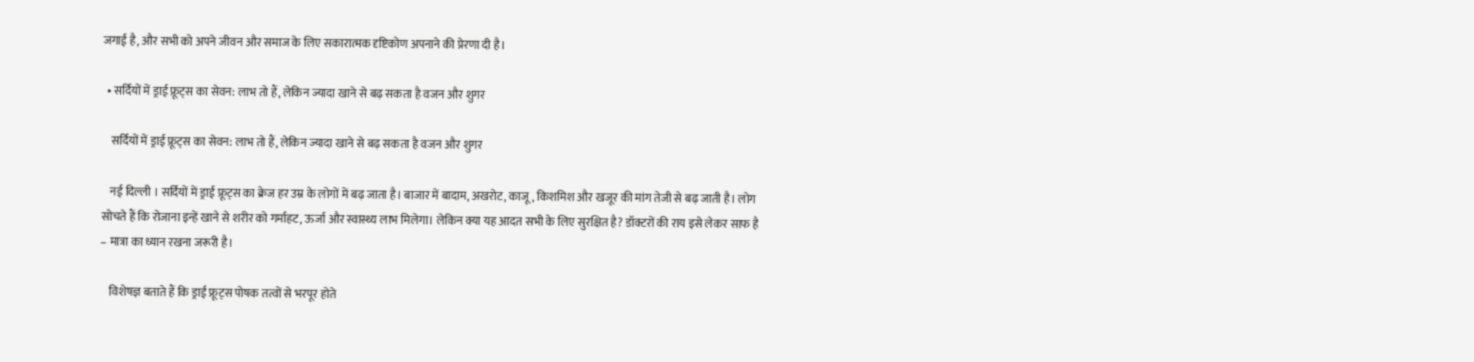जगाई है, और सभी को अपने जीवन और समाज के लिए सकारात्मक दृष्टिकोण अपनाने की प्रेरणा दी है।

  • सर्दियों में ड्राई फ्रूट्स का सेवन: लाभ तो हैं, लेकिन ज्यादा खाने से बढ़ सकता है वजन और शुगर

    सर्दियों में ड्राई फ्रूट्स का सेवन: लाभ तो हैं, लेकिन ज्यादा खाने से बढ़ सकता है वजन और शुगर

    नई दिल्ली । सर्दियों में ड्राई फ्रूट्स का क्रेज हर उम्र के लोगों में बढ़ जाता है। बाजार में बादाम, अखरोट, काजू, किशमिश और खजूर की मांग तेजी से बढ़ जाती है। लोग सोचते हैं कि रोजाना इन्हें खाने से शरीर को गर्माहट, ऊर्जा और स्वास्थ्य लाभ मिलेगा। लेकिन क्या यह आदत सभी के लिए सुरक्षित है? डॉक्टरों की राय इसे लेकर साफ है – मात्रा का ध्यान रखना जरूरी है।

    विशेषज्ञ बताते हैं कि ड्राई फ्रूट्स पोषक तत्वों से भरपूर होते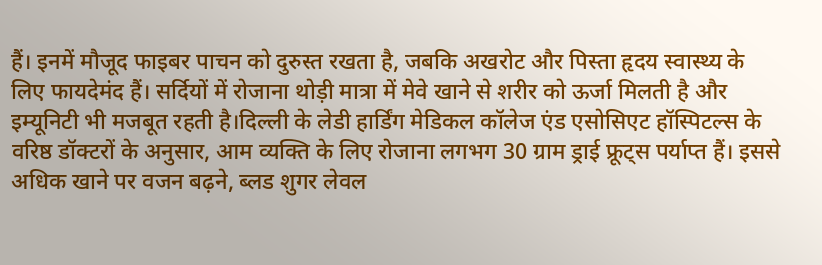हैं। इनमें मौजूद फाइबर पाचन को दुरुस्त रखता है, जबकि अखरोट और पिस्ता हृदय स्वास्थ्य के लिए फायदेमंद हैं। सर्दियों में रोजाना थोड़ी मात्रा में मेवे खाने से शरीर को ऊर्जा मिलती है और इम्यूनिटी भी मजबूत रहती है।दिल्ली के लेडी हार्डिंग मेडिकल कॉलेज एंड एसोसिएट हॉस्पिटल्स के वरिष्ठ डॉक्टरों के अनुसार, आम व्यक्ति के लिए रोजाना लगभग 30 ग्राम ड्राई फ्रूट्स पर्याप्त हैं। इससे अधिक खाने पर वजन बढ़ने, ब्लड शुगर लेवल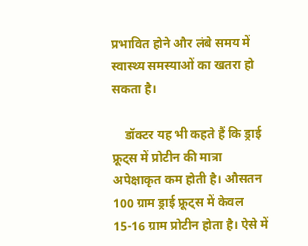प्रभावित होने और लंबे समय में स्वास्थ्य समस्याओं का खतरा हो सकता है।

    डॉक्टर यह भी कहते हैं कि ड्राई फ्रूट्स में प्रोटीन की मात्रा अपेक्षाकृत कम होती है। औसतन 100 ग्राम ड्राई फ्रूट्स में केवल 15-16 ग्राम प्रोटीन होता है। ऐसे में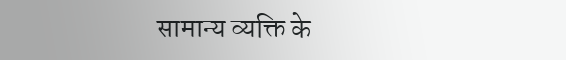सामान्य व्यक्ति के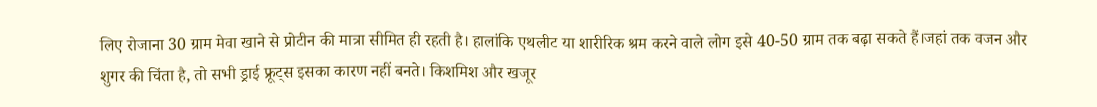लिए रोजाना 30 ग्राम मेवा खाने से प्रोटीन की मात्रा सीमित ही रहती है। हालांकि एथलीट या शारीरिक श्रम करने वाले लोग इसे 40-50 ग्राम तक बढ़ा सकते हैं।जहां तक वजन और शुगर की चिंता है, तो सभी ड्राई फ्रूट्स इसका कारण नहीं बनते। किशमिश और खजूर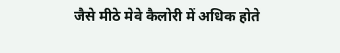जैसे मीठे मेवे कैलोरी में अधिक होते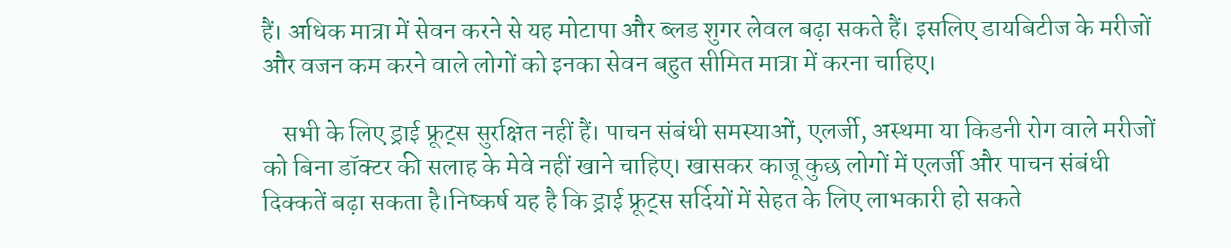हैं। अधिक मात्रा में सेवन करने से यह मोटापा और ब्लड शुगर लेवल बढ़ा सकते हैं। इसलिए डायबिटीज के मरीजों और वजन कम करने वाले लोगों को इनका सेवन बहुत सीमित मात्रा में करना चाहिए।

    सभी के लिए ड्राई फ्रूट्स सुरक्षित नहीं हैं। पाचन संबंधी समस्याओं, एलर्जी, अस्थमा या किडनी रोग वाले मरीजों को बिना डॉक्टर की सलाह के मेवे नहीं खाने चाहिए। खासकर काजू कुछ लोगों में एलर्जी और पाचन संबंधी दिक्कतें बढ़ा सकता है।निष्कर्ष यह है कि ड्राई फ्रूट्स सर्दियों में सेहत के लिए लाभकारी हो सकते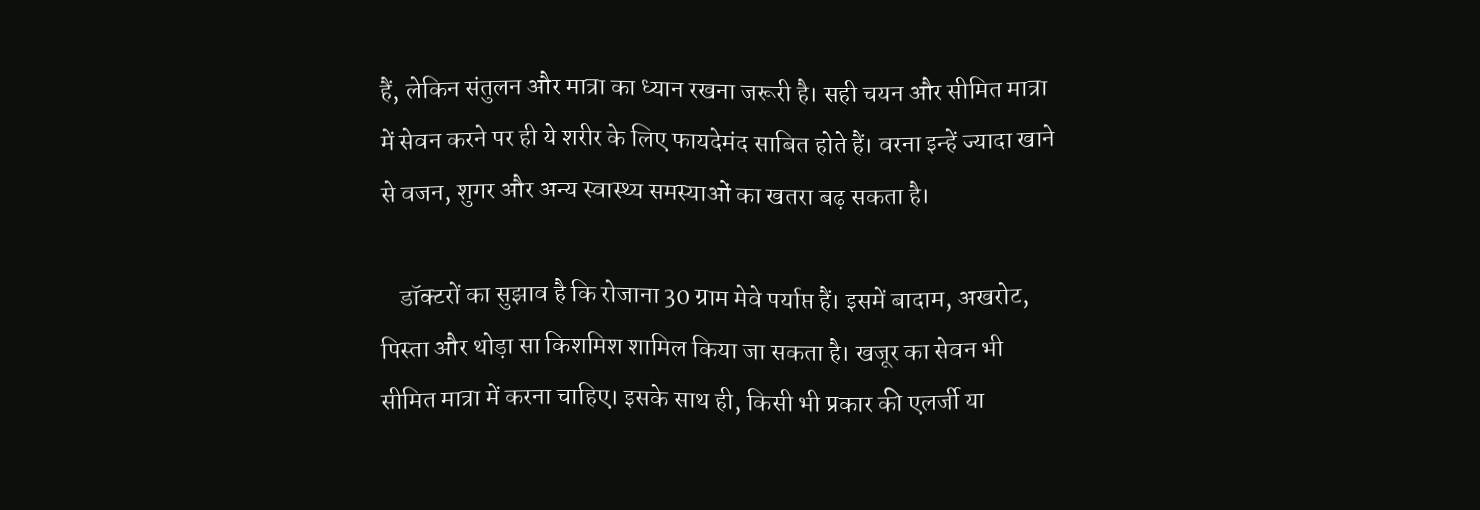हैं, लेकिन संतुलन और मात्रा का ध्यान रखना जरूरी है। सही चयन और सीमित मात्रा में सेवन करने पर ही ये शरीर के लिए फायदेमंद साबित होते हैं। वरना इन्हें ज्यादा खाने से वजन, शुगर और अन्य स्वास्थ्य समस्याओं का खतरा बढ़ सकता है।

    डॉक्टरों का सुझाव है कि रोजाना 30 ग्राम मेवे पर्याप्त हैं। इसमें बादाम, अखरोट, पिस्ता और थोड़ा सा किशमिश शामिल किया जा सकता है। खजूर का सेवन भी सीमित मात्रा में करना चाहिए। इसके साथ ही, किसी भी प्रकार की एलर्जी या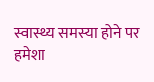स्वास्थ्य समस्या होने पर हमेशा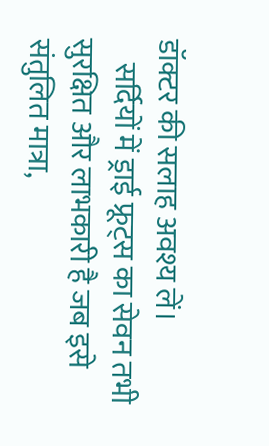डॉक्टर की सलाह अवश्य लें।
    सर्दियों में ड्राई फ्रूट्स का सेवन तभी सुरक्षित और लाभकारी है जब इसे संतुलित मात्रा,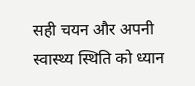सही चयन और अपनी स्वास्थ्य स्थिति को ध्यान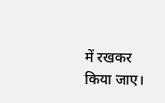में रखकर किया जाए।